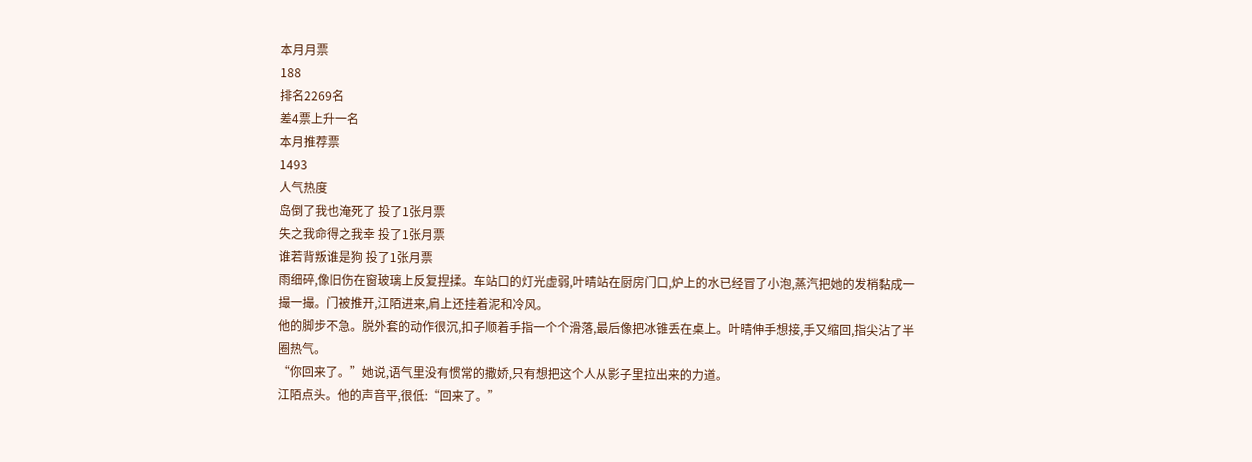本月月票
188
排名2269名
差4票上升一名
本月推荐票
1493
人气热度
岛倒了我也淹死了 投了1张月票
失之我命得之我幸 投了1张月票
谁若背叛谁是狗 投了1张月票
雨细碎,像旧伤在窗玻璃上反复捏揉。车站口的灯光虚弱,叶晴站在厨房门口,炉上的水已经冒了小泡,蒸汽把她的发梢黏成一撮一撮。门被推开,江陌进来,肩上还挂着泥和冷风。
他的脚步不急。脱外套的动作很沉,扣子顺着手指一个个滑落,最后像把冰锥丢在桌上。叶晴伸手想接,手又缩回,指尖沾了半圈热气。
“你回来了。”她说,语气里没有惯常的撒娇,只有想把这个人从影子里拉出来的力道。
江陌点头。他的声音平,很低:“回来了。”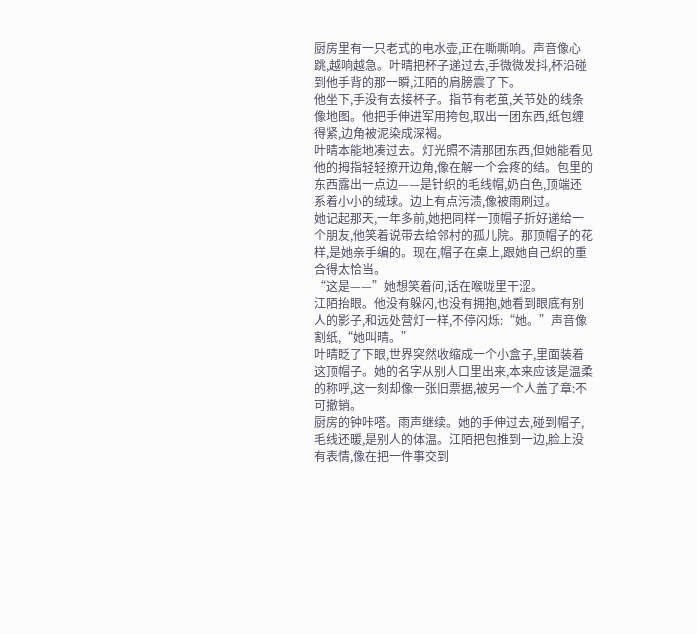厨房里有一只老式的电水壶,正在嘶嘶响。声音像心跳,越响越急。叶晴把杯子递过去,手微微发抖,杯沿碰到他手背的那一瞬,江陌的肩膀震了下。
他坐下,手没有去接杯子。指节有老茧,关节处的线条像地图。他把手伸进军用挎包,取出一团东西,纸包缠得紧,边角被泥染成深褐。
叶晴本能地凑过去。灯光照不清那团东西,但她能看见他的拇指轻轻撩开边角,像在解一个会疼的结。包里的东西露出一点边——是针织的毛线帽,奶白色,顶端还系着小小的绒球。边上有点污渍,像被雨刷过。
她记起那天,一年多前,她把同样一顶帽子折好递给一个朋友,他笑着说带去给邻村的孤儿院。那顶帽子的花样,是她亲手编的。现在,帽子在桌上,跟她自己织的重合得太恰当。
“这是——”她想笑着问,话在喉咙里干涩。
江陌抬眼。他没有躲闪,也没有拥抱,她看到眼底有别人的影子,和远处营灯一样,不停闪烁:“她。”声音像割纸,“她叫晴。”
叶晴眨了下眼,世界突然收缩成一个小盒子,里面装着这顶帽子。她的名字从别人口里出来,本来应该是温柔的称呼,这一刻却像一张旧票据,被另一个人盖了章:不可撤销。
厨房的钟咔嗒。雨声继续。她的手伸过去,碰到帽子,毛线还暖,是别人的体温。江陌把包推到一边,脸上没有表情,像在把一件事交到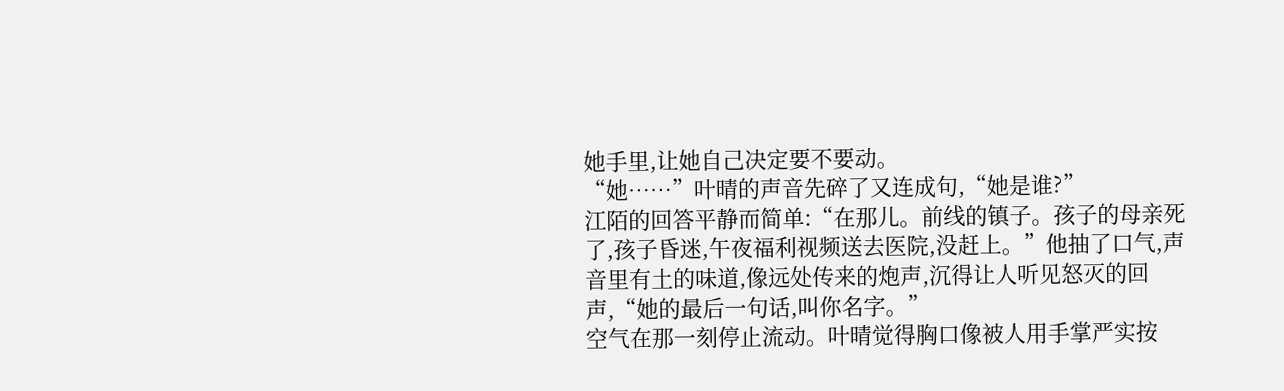她手里,让她自己决定要不要动。
“她……”叶晴的声音先碎了又连成句,“她是谁?”
江陌的回答平静而简单:“在那儿。前线的镇子。孩子的母亲死了,孩子昏迷,午夜福利视频送去医院,没赶上。”他抽了口气,声音里有土的味道,像远处传来的炮声,沉得让人听见怒灭的回声,“她的最后一句话,叫你名字。”
空气在那一刻停止流动。叶晴觉得胸口像被人用手掌严实按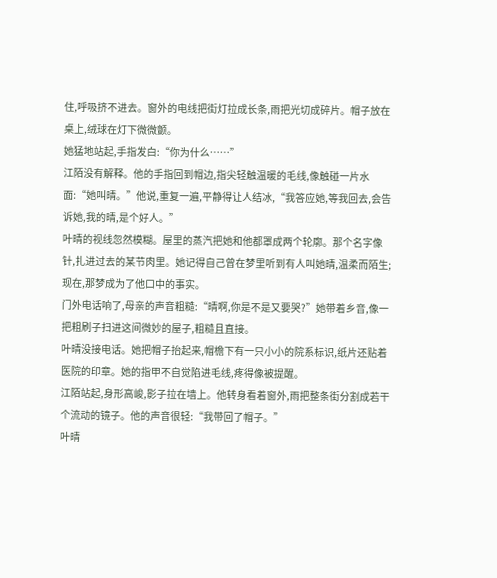住,呼吸挤不进去。窗外的电线把街灯拉成长条,雨把光切成碎片。帽子放在桌上,绒球在灯下微微颤。
她猛地站起,手指发白:“你为什么……”
江陌没有解释。他的手指回到帽边,指尖轻触温暖的毛线,像触碰一片水面:“她叫晴。”他说,重复一遍,平静得让人结冰,“我答应她,等我回去,会告诉她,我的晴,是个好人。”
叶晴的视线忽然模糊。屋里的蒸汽把她和他都罩成两个轮廓。那个名字像针,扎进过去的某节肉里。她记得自己曾在梦里听到有人叫她晴,温柔而陌生;现在,那梦成为了他口中的事实。
门外电话响了,母亲的声音粗糙:“晴啊,你是不是又要哭?”她带着乡音,像一把粗刷子扫进这间微妙的屋子,粗糙且直接。
叶晴没接电话。她把帽子抬起来,帽檐下有一只小小的院系标识,纸片还贴着医院的印章。她的指甲不自觉陷进毛线,疼得像被提醒。
江陌站起,身形高峻,影子拉在墙上。他转身看着窗外,雨把整条街分割成若干个流动的镜子。他的声音很轻:“我带回了帽子。”
叶晴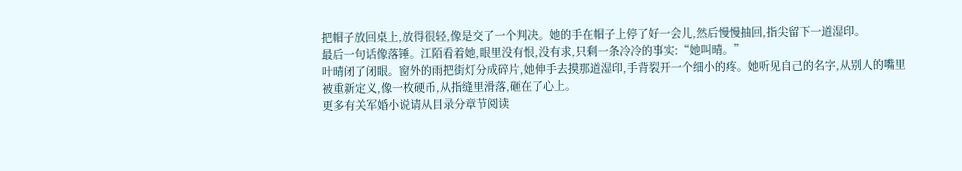把帽子放回桌上,放得很轻,像是交了一个判决。她的手在帽子上停了好一会儿,然后慢慢抽回,指尖留下一道湿印。
最后一句话像落锤。江陌看着她,眼里没有恨,没有求,只剩一条冷冷的事实:“她叫晴。”
叶晴闭了闭眼。窗外的雨把街灯分成碎片,她伸手去摸那道湿印,手背裂开一个细小的疼。她听见自己的名字,从别人的嘴里被重新定义,像一枚硬币,从指缝里滑落,砸在了心上。
更多有关军婚小说请从目录分章节阅读